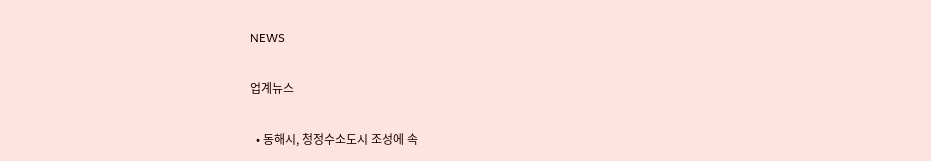NEWS

업계뉴스

  • 동해시, 청정수소도시 조성에 속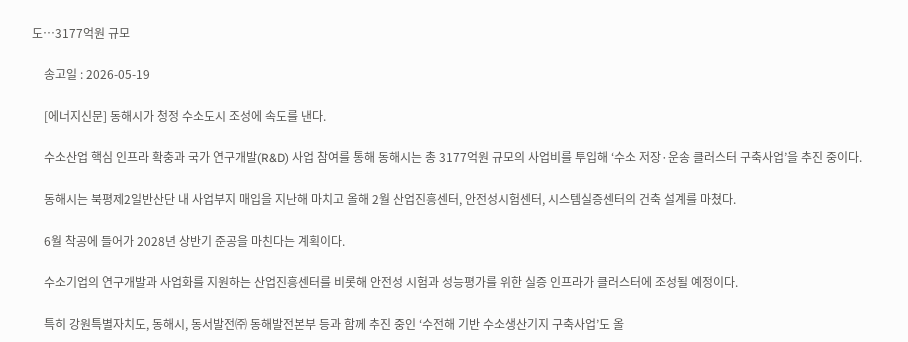도…3177억원 규모

    송고일 : 2026-05-19

    [에너지신문] 동해시가 청정 수소도시 조성에 속도를 낸다.

    수소산업 핵심 인프라 확충과 국가 연구개발(R&D) 사업 참여를 통해 동해시는 총 3177억원 규모의 사업비를 투입해 ‘수소 저장·운송 클러스터 구축사업’을 추진 중이다.

    동해시는 북평제2일반산단 내 사업부지 매입을 지난해 마치고 올해 2월 산업진흥센터, 안전성시험센터, 시스템실증센터의 건축 설계를 마쳤다.

    6월 착공에 들어가 2028년 상반기 준공을 마친다는 계획이다.

    수소기업의 연구개발과 사업화를 지원하는 산업진흥센터를 비롯해 안전성 시험과 성능평가를 위한 실증 인프라가 클러스터에 조성될 예정이다.

    특히 강원특별자치도, 동해시, 동서발전㈜ 동해발전본부 등과 함께 추진 중인 ‘수전해 기반 수소생산기지 구축사업’도 올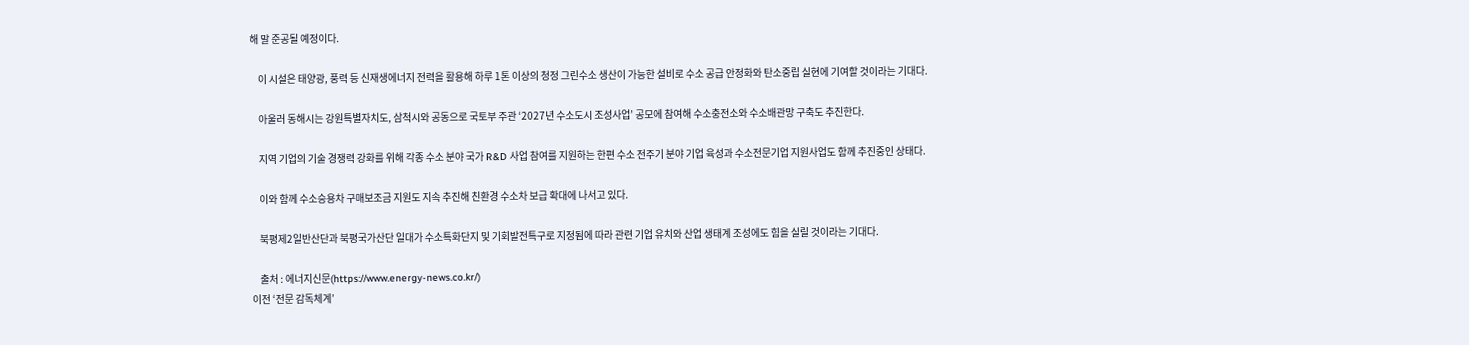해 말 준공될 예정이다.

    이 시설은 태양광, 풍력 등 신재생에너지 전력을 활용해 하루 1톤 이상의 청정 그린수소 생산이 가능한 설비로 수소 공급 안정화와 탄소중립 실현에 기여할 것이라는 기대다.

    아울러 동해시는 강원특별자치도, 삼척시와 공동으로 국토부 주관 ‘2027년 수소도시 조성사업’ 공모에 참여해 수소충전소와 수소배관망 구축도 추진한다.

    지역 기업의 기술 경쟁력 강화를 위해 각종 수소 분야 국가 R&D 사업 참여를 지원하는 한편 수소 전주기 분야 기업 육성과 수소전문기업 지원사업도 함께 추진중인 상태다.

    이와 함께 수소승용차 구매보조금 지원도 지속 추진해 친환경 수소차 보급 확대에 나서고 있다.

    북평제2일반산단과 북평국가산단 일대가 수소특화단지 및 기회발전특구로 지정됨에 따라 관련 기업 유치와 산업 생태계 조성에도 힘을 실릴 것이라는 기대다.

    출처 : 에너지신문(https://www.energy-news.co.kr/)
이전 ‘전문 감독체계’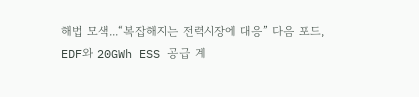해법 모색...“복잡해지는 전력시장에 대응” 다음 포드, EDF와 20GWh ESS 공급 계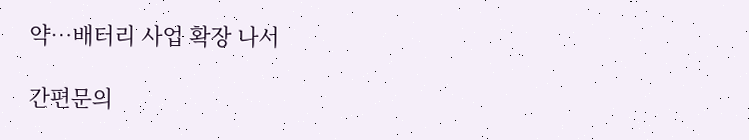약…배터리 사업 확장 나서

간편문의